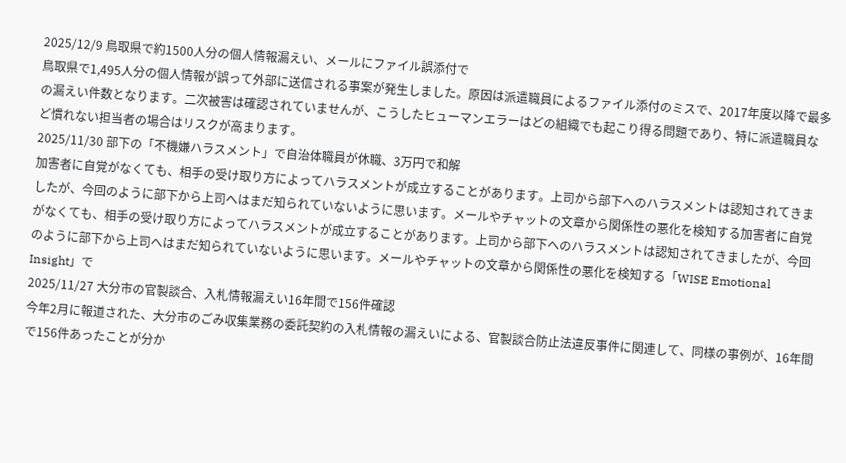2025/12/9 鳥取県で約1500人分の個人情報漏えい、メールにファイル誤添付で
鳥取県で1,495人分の個人情報が誤って外部に送信される事案が発生しました。原因は派遣職員によるファイル添付のミスで、2017年度以降で最多の漏えい件数となります。二次被害は確認されていませんが、こうしたヒューマンエラーはどの組織でも起こり得る問題であり、特に派遣職員など慣れない担当者の場合はリスクが高まります。
2025/11/30 部下の「不機嫌ハラスメント」で自治体職員が休職、3万円で和解
加害者に自覚がなくても、相手の受け取り方によってハラスメントが成立することがあります。上司から部下へのハラスメントは認知されてきましたが、今回のように部下から上司へはまだ知られていないように思います。メールやチャットの文章から関係性の悪化を検知する加害者に自覚がなくても、相手の受け取り方によってハラスメントが成立することがあります。上司から部下へのハラスメントは認知されてきましたが、今回のように部下から上司へはまだ知られていないように思います。メールやチャットの文章から関係性の悪化を検知する「WISE Emotional Insight」で
2025/11/27 大分市の官製談合、入札情報漏えい16年間で156件確認
今年2月に報道された、大分市のごみ収集業務の委託契約の入札情報の漏えいによる、官製談合防止法違反事件に関連して、同様の事例が、16年間で156件あったことが分か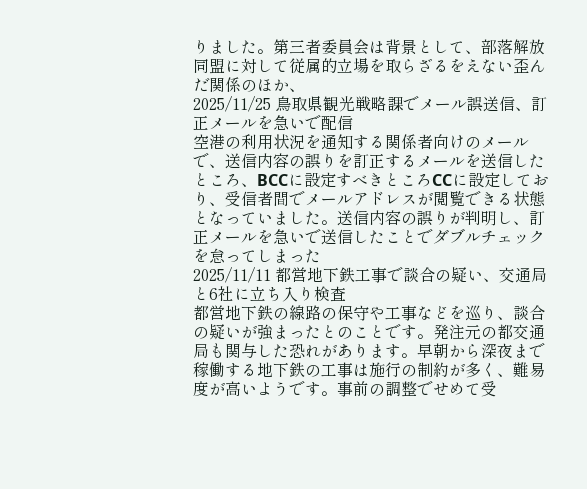りました。第三者委員会は背景として、部落解放同盟に対して従属的立場を取らざるをえない歪んだ関係のほか、
2025/11/25 鳥取県観光戦略課でメール誤送信、訂正メールを急いで配信
空港の利用状況を通知する関係者向けのメールで、送信内容の誤りを訂正するメールを送信したところ、BCCに設定すべきところCCに設定しており、受信者間でメールアドレスが閲覧できる状態となっていました。送信内容の誤りが判明し、訂正メールを急いで送信したことでダブルチェックを怠ってしまった
2025/11/11 都営地下鉄工事で談合の疑い、交通局と6社に立ち入り検査
都営地下鉄の線路の保守や工事などを巡り、談合の疑いが強まったとのことです。発注元の都交通局も関与した恐れがあります。早朝から深夜まで稼働する地下鉄の工事は施行の制約が多く、難易度が高いようです。事前の調整でせめて受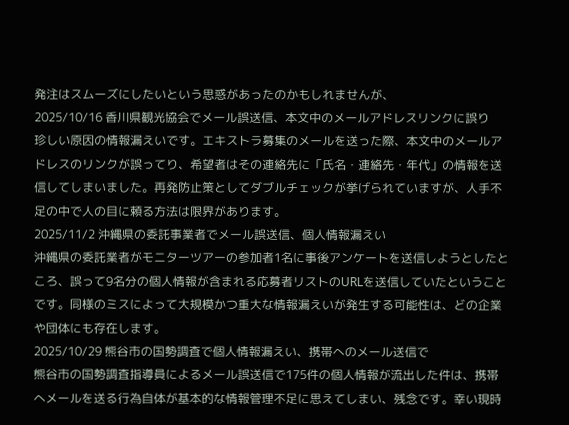発注はスムーズにしたいという思惑があったのかもしれませんが、
2025/10/16 香川県観光協会でメール誤送信、本文中のメールアドレスリンクに誤り
珍しい原因の情報漏えいです。エキストラ募集のメールを送った際、本文中のメールアドレスのリンクが誤ってり、希望者はその連絡先に「氏名・連絡先・年代」の情報を送信してしまいました。再発防止策としてダブルチェックが挙げられていますが、人手不足の中で人の目に頼る方法は限界があります。
2025/11/2 沖縄県の委託事業者でメール誤送信、個人情報漏えい
沖縄県の委託業者がモニターツアーの参加者1名に事後アンケートを送信しようとしたところ、誤って9名分の個人情報が含まれる応募者リストのURLを送信していたということです。同様のミスによって大規模かつ重大な情報漏えいが発生する可能性は、どの企業や団体にも存在します。
2025/10/29 熊谷市の国勢調査で個人情報漏えい、携帯へのメール送信で
熊谷市の国勢調査指導員によるメール誤送信で175件の個人情報が流出した件は、携帯へメールを送る行為自体が基本的な情報管理不足に思えてしまい、残念です。幸い現時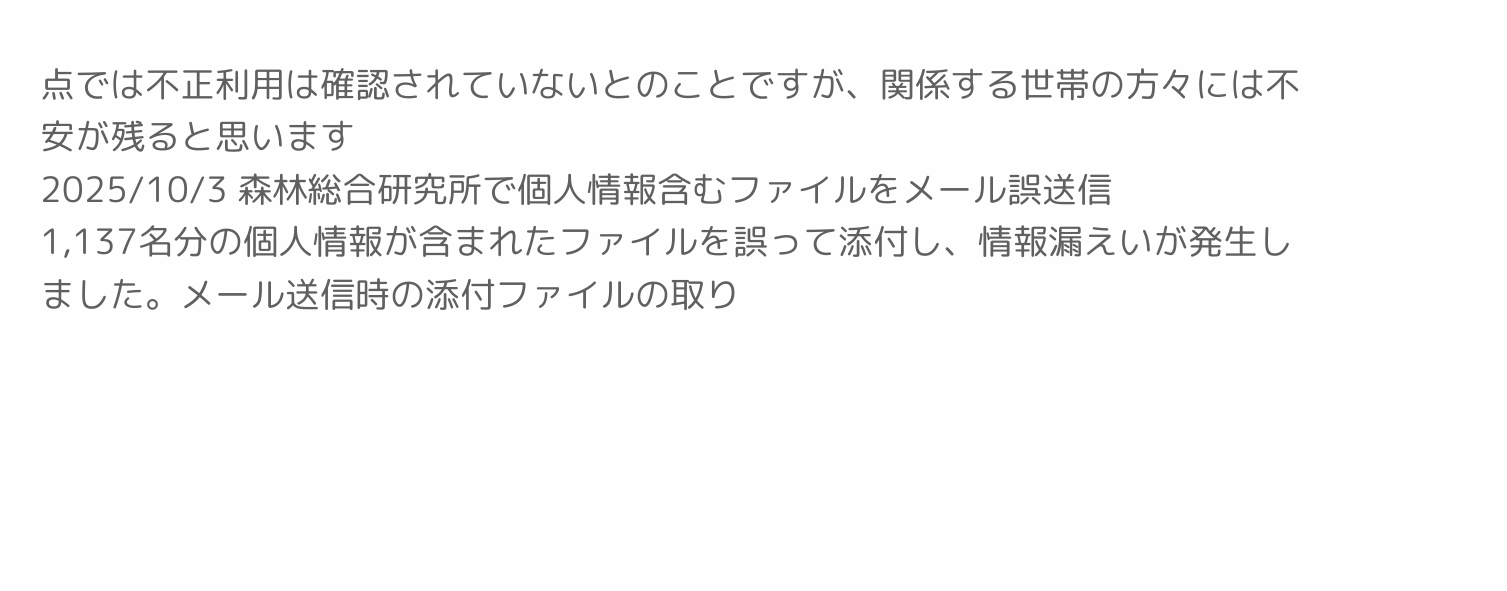点では不正利用は確認されていないとのことですが、関係する世帯の方々には不安が残ると思います
2025/10/3 森林総合研究所で個人情報含むファイルをメール誤送信
1,137名分の個人情報が含まれたファイルを誤って添付し、情報漏えいが発生しました。メール送信時の添付ファイルの取り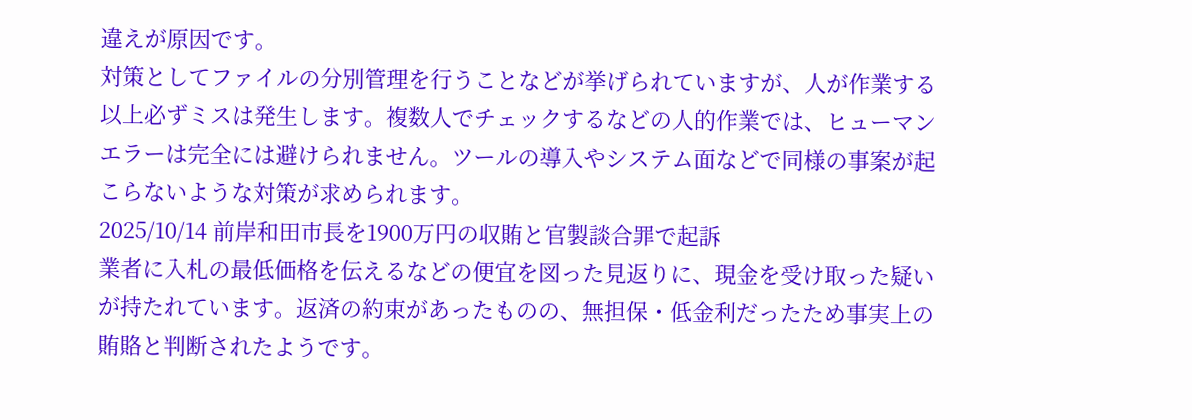違えが原因です。
対策としてファイルの分別管理を行うことなどが挙げられていますが、人が作業する以上必ずミスは発生します。複数人でチェックするなどの人的作業では、ヒューマンエラーは完全には避けられません。ツールの導入やシステム面などで同様の事案が起こらないような対策が求められます。
2025/10/14 前岸和田市長を1900万円の収賄と官製談合罪で起訴
業者に入札の最低価格を伝えるなどの便宜を図った見返りに、現金を受け取った疑いが持たれています。返済の約束があったものの、無担保・低金利だったため事実上の賄賂と判断されたようです。